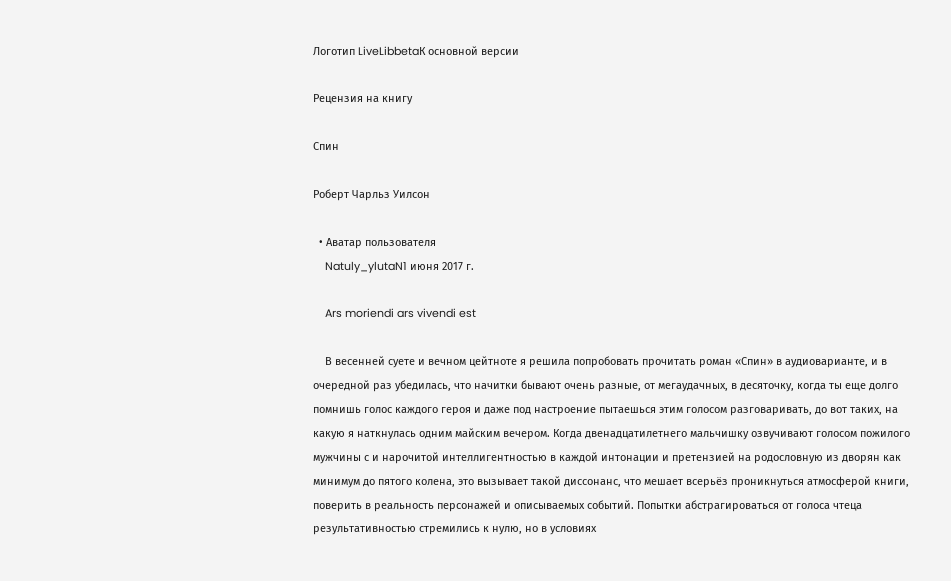Логотип LiveLibbetaК основной версии

Рецензия на книгу

Спин

Роберт Чарльз Уилсон

  • Аватар пользователя
    Natuly_ylutaN1 июня 2017 г.

    Ars moriendi ars vivendi est

    В весенней суете и вечном цейтноте я решила попробовать прочитать роман «Спин» в аудиоварианте, и в очередной раз убедилась, что начитки бывают очень разные, от мегаудачных, в десяточку, когда ты еще долго помнишь голос каждого героя и даже под настроение пытаешься этим голосом разговаривать, до вот таких, на какую я наткнулась одним майским вечером. Когда двенадцатилетнего мальчишку озвучивают голосом пожилого мужчины с и нарочитой интеллигентностью в каждой интонации и претензией на родословную из дворян как минимум до пятого колена, это вызывает такой диссонанс, что мешает всерьёз проникнуться атмосферой книги, поверить в реальность персонажей и описываемых событий. Попытки абстрагироваться от голоса чтеца результативностью стремились к нулю, но в условиях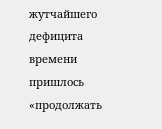жутчайшего дефицита времени пришлось «продолжать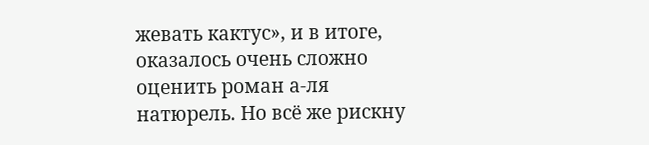жевать кактус», и в итоге, оказалось очень сложно оценить роман а-ля натюрель. Но всё же рискну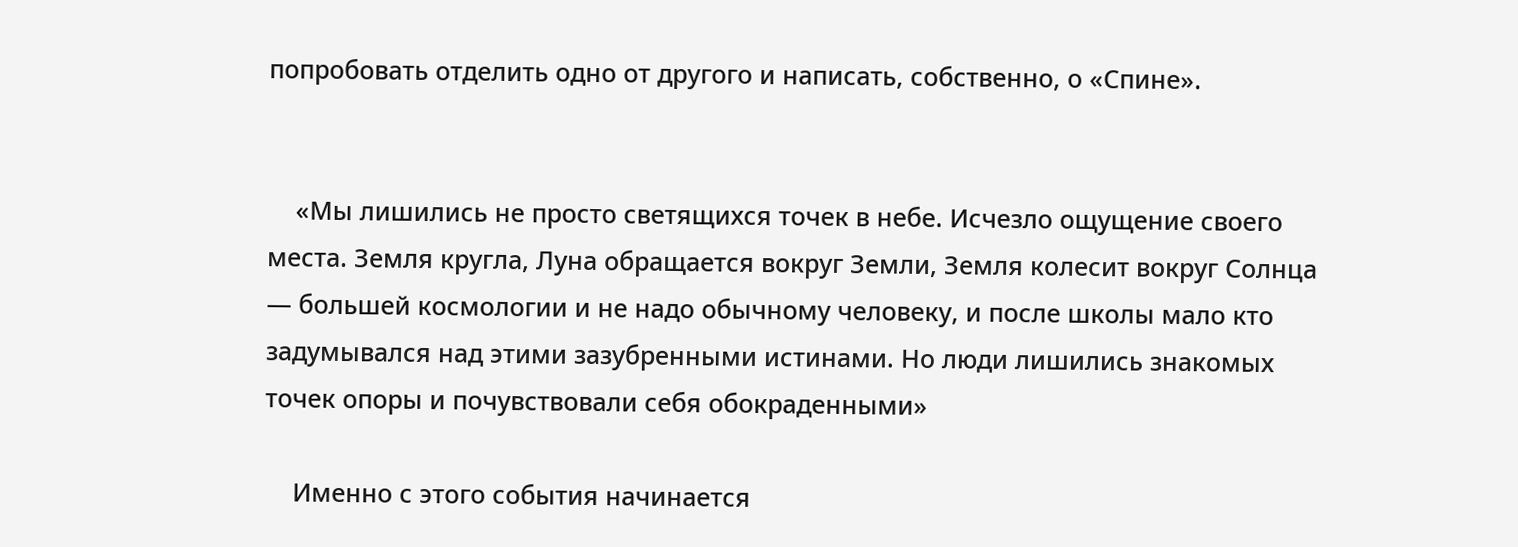попробовать отделить одно от другого и написать, собственно, о «Спине».


    «Мы лишились не просто светящихся точек в небе. Исчезло ощущение своего места. Земля кругла, Луна обращается вокруг Земли, Земля колесит вокруг Солнца — большей космологии и не надо обычному человеку, и после школы мало кто задумывался над этими зазубренными истинами. Но люди лишились знакомых точек опоры и почувствовали себя обокраденными»

    Именно с этого события начинается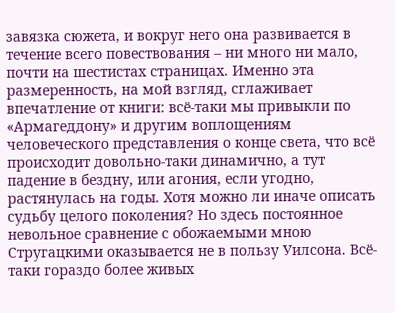завязка сюжета, и вокруг него она развивается в течение всего повествования – ни много ни мало, почти на шестистах страницах. Именно эта размеренность, на мой взгляд, сглаживает впечатление от книги: всё-таки мы привыкли по «Армагеддону» и другим воплощениям человеческого представления о конце света, что всё происходит довольно-таки динамично, а тут падение в бездну, или агония, если угодно, растянулась на годы. Хотя можно ли иначе описать судьбу целого поколения? Но здесь постоянное невольное сравнение с обожаемыми мною Стругацкими оказывается не в пользу Уилсона. Всё-таки гораздо более живых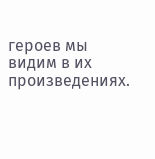героев мы видим в их произведениях.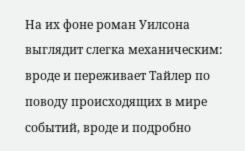На их фоне роман Уилсона выглядит слегка механическим: вроде и переживает Тайлер по поводу происходящих в мире событий, вроде и подробно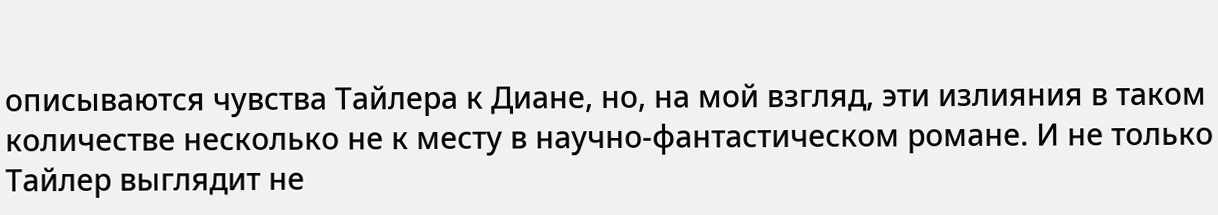описываются чувства Тайлера к Диане, но, на мой взгляд, эти излияния в таком количестве несколько не к месту в научно-фантастическом романе. И не только Тайлер выглядит не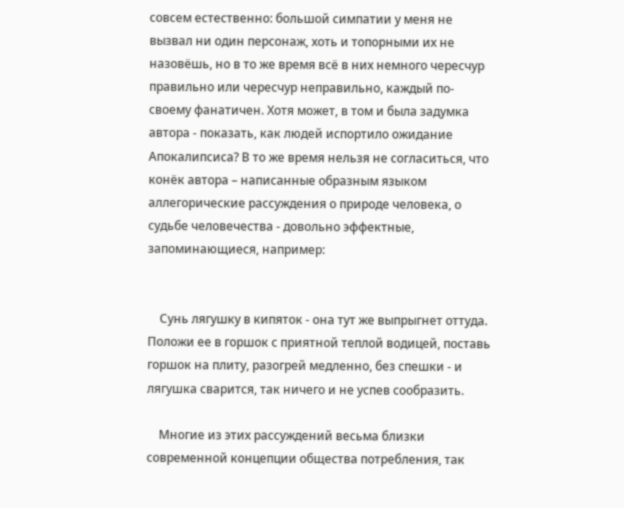совсем естественно: большой симпатии у меня не вызвал ни один персонаж, хоть и топорными их не назовёшь, но в то же время всё в них немного чересчур правильно или чересчур неправильно, каждый по-своему фанатичен. Хотя может, в том и была задумка автора - показать, как людей испортило ожидание Апокалипсиса? В то же время нельзя не согласиться, что конёк автора – написанные образным языком аллегорические рассуждения о природе человека, о судьбе человечества - довольно эффектные, запоминающиеся, например:


    Сунь лягушку в кипяток - она тут же выпрыгнет оттуда. Положи ее в горшок с приятной теплой водицей, поставь горшок на плиту, разогрей медленно, без спешки - и лягушка сварится, так ничего и не успев сообразить.

    Многие из этих рассуждений весьма близки современной концепции общества потребления, так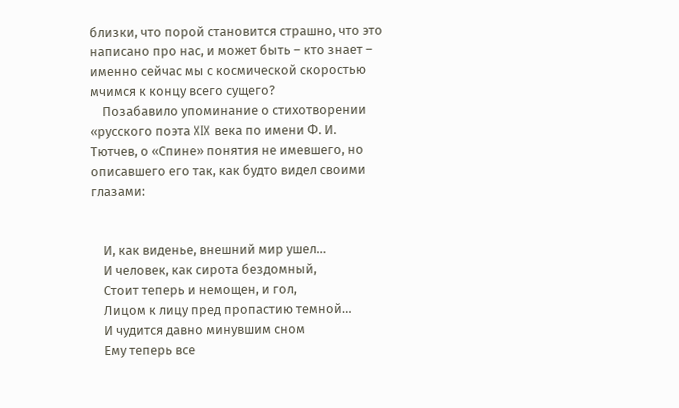близки, что порой становится страшно, что это написано про нас, и может быть – кто знает – именно сейчас мы с космической скоростью мчимся к концу всего сущего?
    Позабавило упоминание о стихотворении «русского поэта XIX века по имени Ф. И. Тютчев, о «Спине» понятия не имевшего, но описавшего его так, как будто видел своими глазами:


    И, как виденье, внешний мир ушел…
    И человек, как сирота бездомный,
    Стоит теперь и немощен, и гол,
    Лицом к лицу пред пропастию темной…
    И чудится давно минувшим сном
    Ему теперь все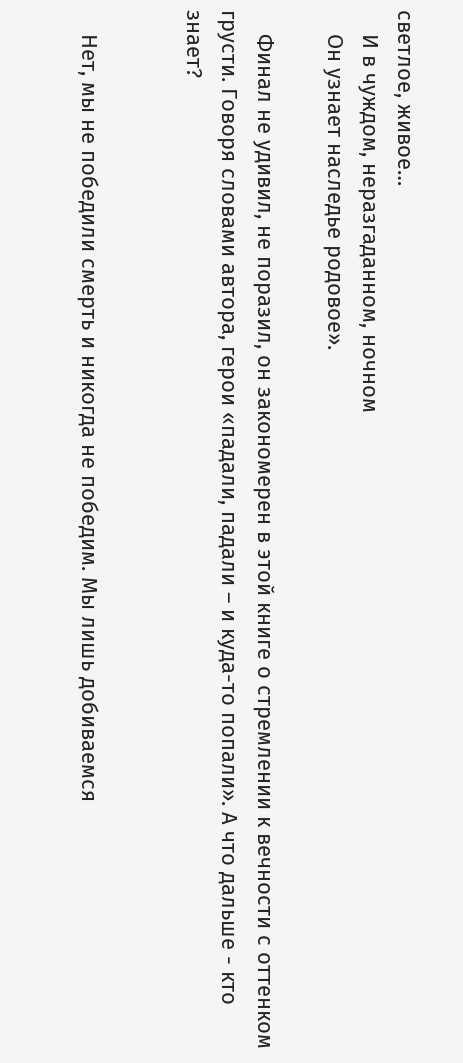светлое, живое…
    И в чуждом, неразгаданном, ночном
    Он узнает наследье родовое».

    Финал не удивил, не поразил, он закономерен в этой книге о стремлении к вечности с оттенком грусти. Говоря словами автора, герои «падали, падали – и куда-то попали». А что дальше - кто знает?


    Нет, мы не победили смерть и никогда не победим. Мы лишь добиваемся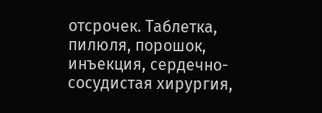отсрочек. Таблетка, пилюля, порошок, инъекция, сердечно-сосудистая хирургия,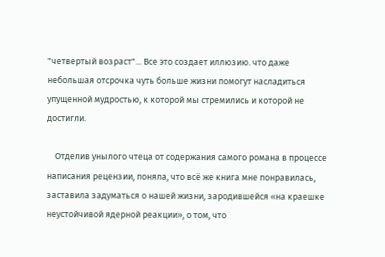"четвертый возраст"... Все это создает иллюзию. что даже небольшая отсрочка чуть больше жизни помогут насладиться упущенной мудростью, к которой мы стремились и которой не достигли.

    Отделив унылого чтеца от содержания самого романа в процессе написания рецензии, поняла, что всё же книга мне понравилась, заставила задуматься о нашей жизни, зародившейся «на краешке неустойчивой ядерной реакции», о том, что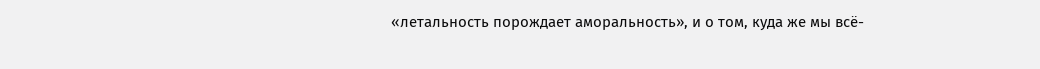«летальность порождает аморальность», и о том, куда же мы всё-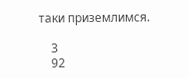таки приземлимся.

    3
    92